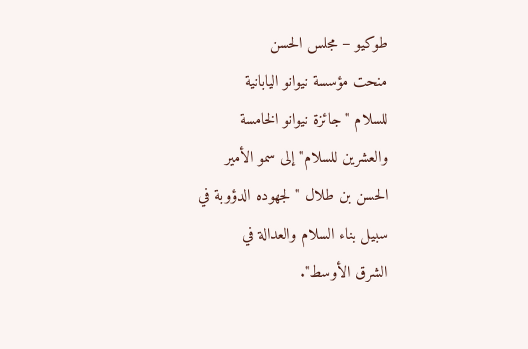طوكيو – مجلس الحسن
منحت مؤسسة نيوانو اليابانية
للسلام "جائزة نيوانو الخامسة
والعشرين للسلام" إلى سمو الأمير
الحسن بن طلال "لجهوده الدؤوبة في
سبيل بناء السلام والعدالة في
الشرق الأوسط".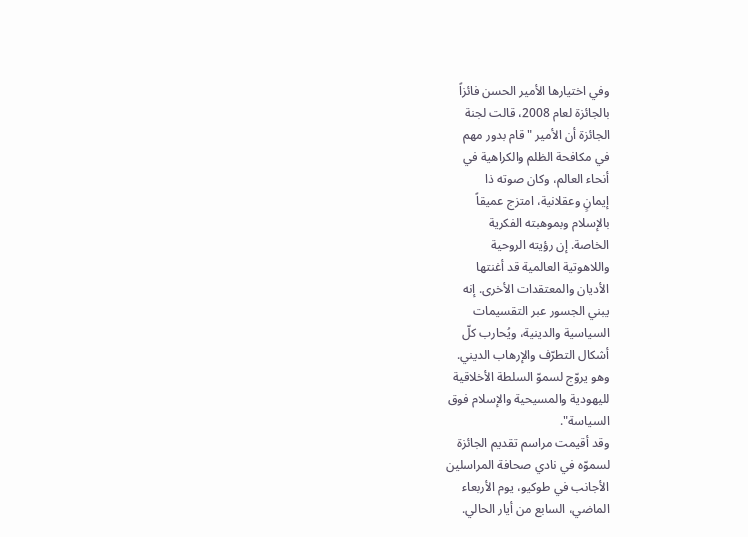وفي اختيارها الأمير الحسن فائزاً
بالجائزة لعام 2008، قالت لجنة
الجائزة أن الأمير "قام بدور مهم
في مكافحة الظلم والكراهية في
أنحاء العالم، وكان صوته ذا
إيمانٍ وعقلانية، امتزج عميقاً
بالإسلام وبموهبته الفكرية
الخاصة. إن رؤيته الروحية
واللاهوتية العالمية قد أغنتها
الأديان والمعتقدات الأخرى. إنه
يبني الجسور عبر التقسيمات
السياسية والدينية، ويُحارب كلّ
أشكال التطرّف والإرهاب الديني.
وهو يروّج لسموّ السلطة الأخلاقية
لليهودية والمسيحية والإسلام فوق
السياسة".
وقد أقيمت مراسم تقديم الجائزة
لسموّه في نادي صحافة المراسلين
الأجانب في طوكيو، يوم الأربعاء
الماضي، السابع من أيار الحالي.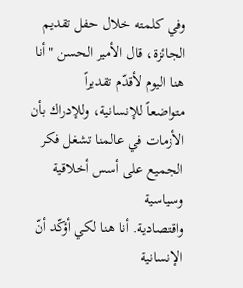وفي كلمته خلال حفل تقديم
الجائزة، قال الأمير الحسن "أنا
هنا اليوم لأقدّم تقديراً
متواضعاً للإنسانية، وللإدراك بأن
الأزمات في عالمنا تشغل فكر
الجميع على أسس أخلاقية وسياسية
واقتصادية. أنا هنا لكي أؤكّد أنّ
الإنسانية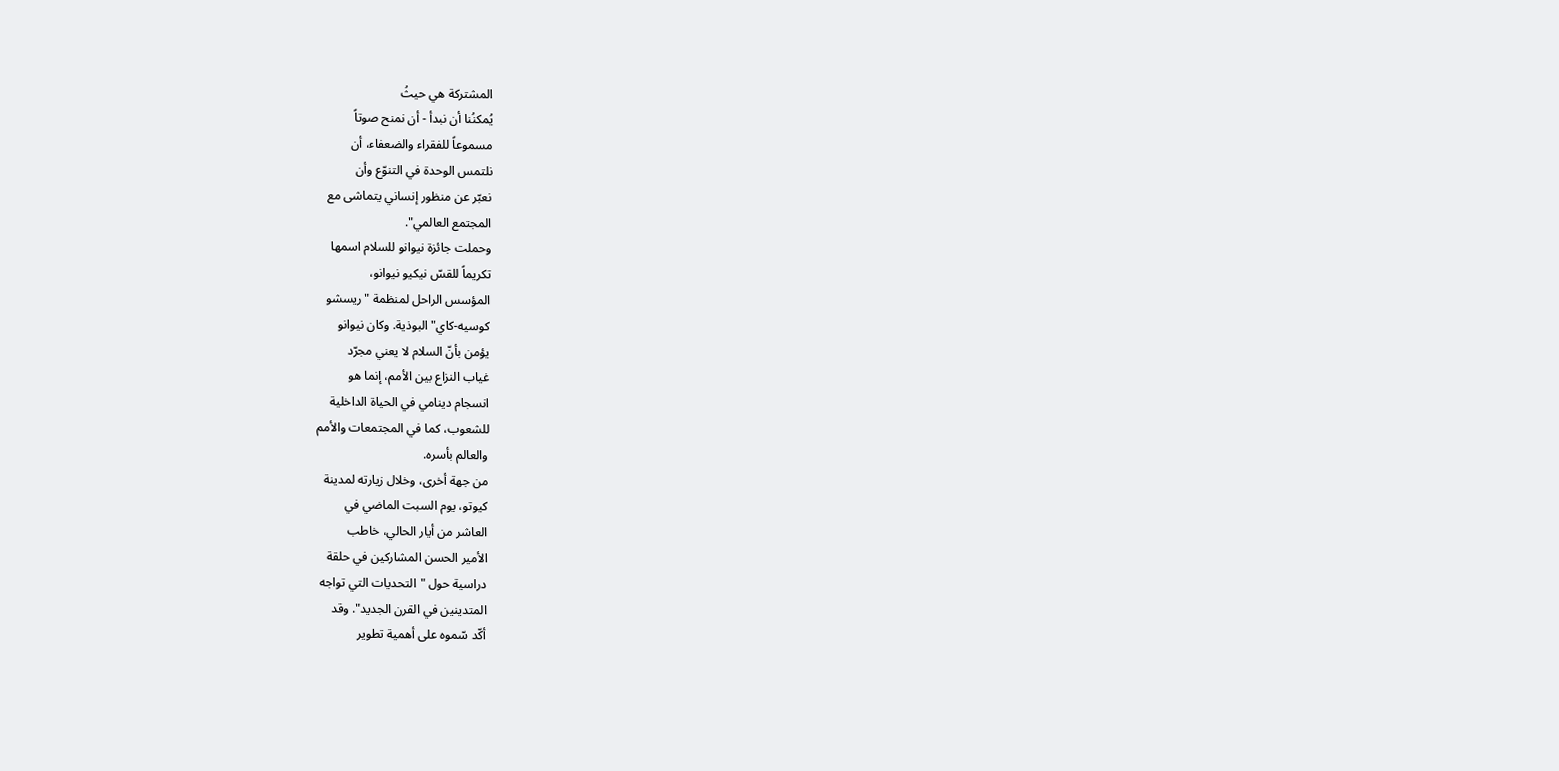المشتركة هي حيثُ
يُمكنُنا أن نبدأ - أن نمنح صوتاً
مسموعاً للفقراء والضعفاء، أن
نلتمس الوحدة في التنوّع وأن
نعبّر عن منظور إنساني يتماشى مع
المجتمع العالمي".
وحملت جائزة نيوانو للسلام اسمها
تكريماً للقسّ نيكيو نيوانو،
المؤسس الراحل لمنظمة "ريسشو
كوسيه-كاي" البوذية. وكان نيوانو
يؤمن بأنّ السلام لا يعني مجرّد
غياب النزاع بين الأمم، إنما هو
انسجام دينامي في الحياة الداخلية
للشعوب، كما في المجتمعات والأمم
والعالم بأسره.
من جهة أخرى، وخلال زيارته لمدينة
كيوتو، يوم السبت الماضي في
العاشر من أيار الحالي، خاطب
الأمير الحسن المشاركين في حلقة
دراسية حول "التحديات التي تواجه
المتدينين في القرن الجديد". وقد
أكّد سّموه على أهمية تطوير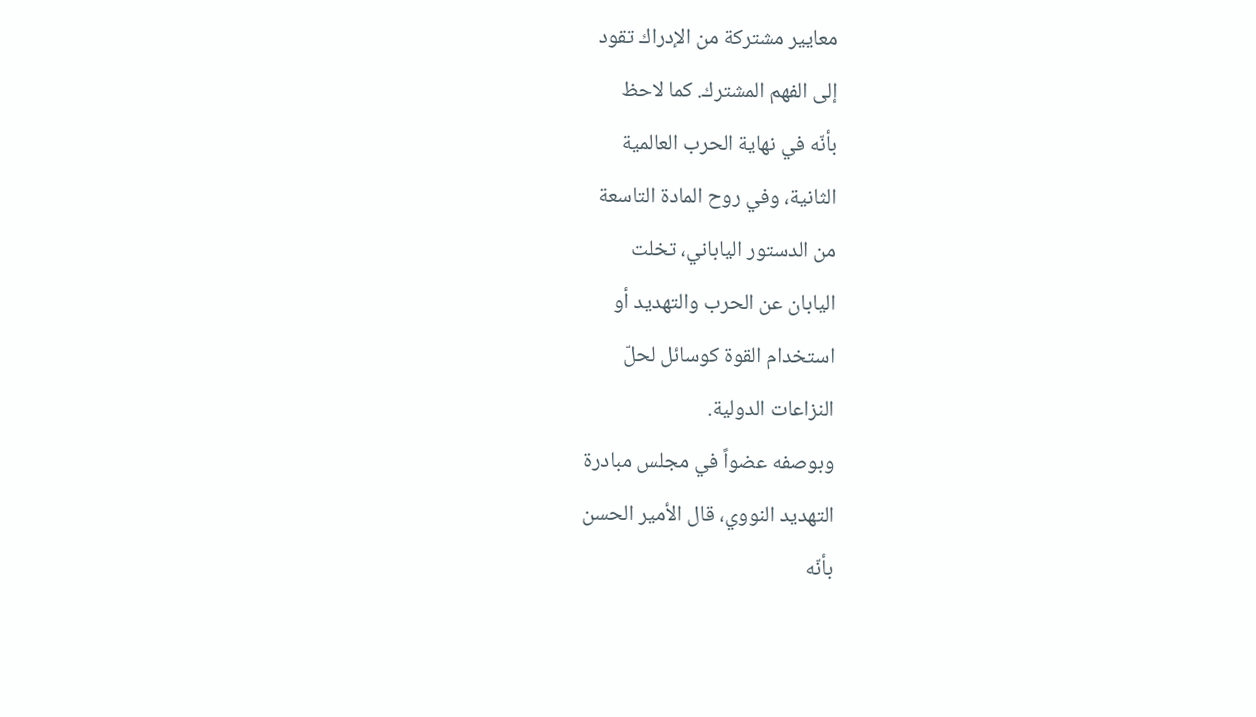معايير مشتركة من الإدراك تقود
إلى الفهم المشترك. كما لاحظ
بأنّه في نهاية الحرب العالمية
الثانية، وفي روح المادة التاسعة
من الدستور الياباني، تخلت
اليابان عن الحرب والتهديد أو
استخدام القوة كوسائل لحلّ
النزاعات الدولية.
وبوصفه عضواً في مجلس مبادرة
التهديد النووي، قال الأمير الحسن
بأنّه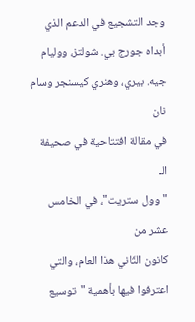وجد التشجيع في الدعم الذي
أبداه جورج بي. شولتز، ووليام
جيه. بيري، وهنري كيسنجر وسام نان
في مقالة افتتاحية في صحيفة الـ
"وول ستريت"، في الخامس عشر من
كانون الثّاني هذا العام، والتي
اعترفوا فيها بأهمية "توسيع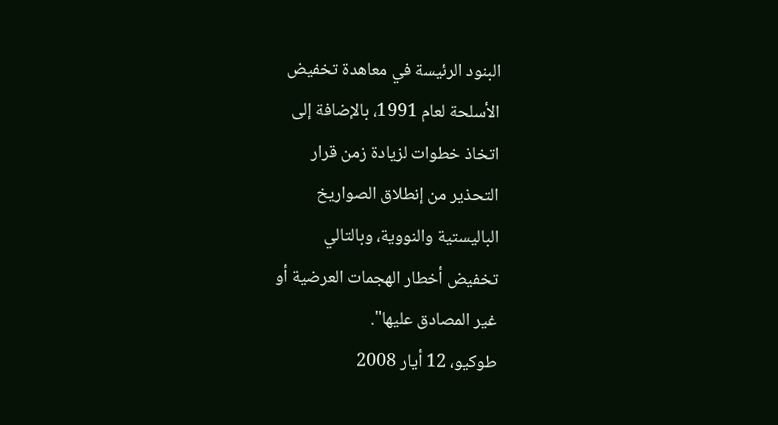البنود الرئيسة في معاهدة تخفيض
الأسلحة لعام 1991، بالإضافة إلى
اتخاذ خطوات لزيادة زمن قرار
التحذير من إنطلاق الصواريخ
الباليستية والنووية، وبالتالي
تخفيض أخطار الهجمات العرضية أو
غير المصادق عليها".
طوكيو، 12 أيار 2008